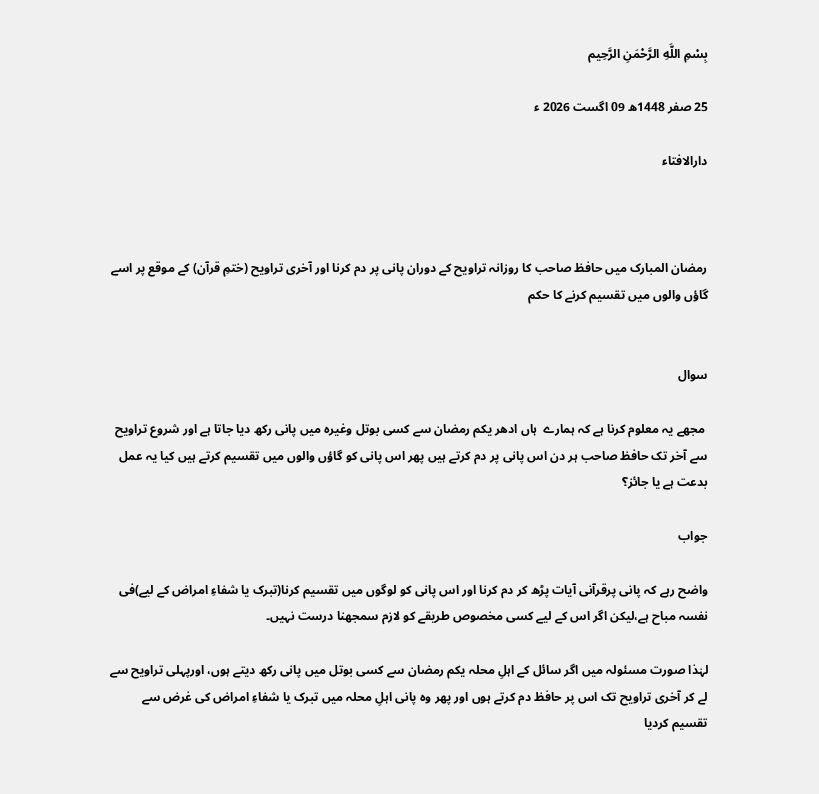بِسْمِ اللَّهِ الرَّحْمَنِ الرَّحِيم

25 صفر 1448ھ 09 اگست 2026 ء

دارالافتاء



رمضان المبارک میں حافظ صاحب کا روزانہ تراویح کے دوران پانی پر دم کرنا اور آخری تراویح (ختمِ قرآن) کے موقع پر اسے گاؤں والوں میں تقسیم کرنے کا حکم


سوال

 مجھے یہ معلوم کرنا ہے کہ ہمارے  ہاں ادھر یکم رمضان سے کسی بوتل وغیرہ میں پانی رکھ دیا جاتا ہے اور شروع تراویح سے آخر تک حافظ صاحب ہر دن اس پانی پر دم کرتے ہیں پھر اس پانی کو گاؤں والوں میں تقسیم کرتے ہیں کیا یہ عمل بدعت ہے یا جائز؟

جواب

واضح رہے کہ پانی پرقرآنی آیات پڑھ کر دم کرنا اور اس پانی کو لوگوں میں تقسیم کرنا(تبرک یا شفاءِ امراض کے لیے)فی نفسہ مباح ہے،لیکن اگر اس کے لیے کسی مخصوص طریقے کو لازم سمجھنا درست نہیں۔

لہٰذا صورت مسئولہ میں اگر سائل کے اہلِ محلہ یکم رمضان سے کسی بوتل میں پانی رکھ دیتے ہوں، اورپہلی تراویح سے لے کر آخری تراویح تک اس پر حافظ دم کرتے ہوں اور پھر وہ پانی اہلِ محلہ میں تبرک یا شفاءِ امراض کی غرض سے تقسیم کردیا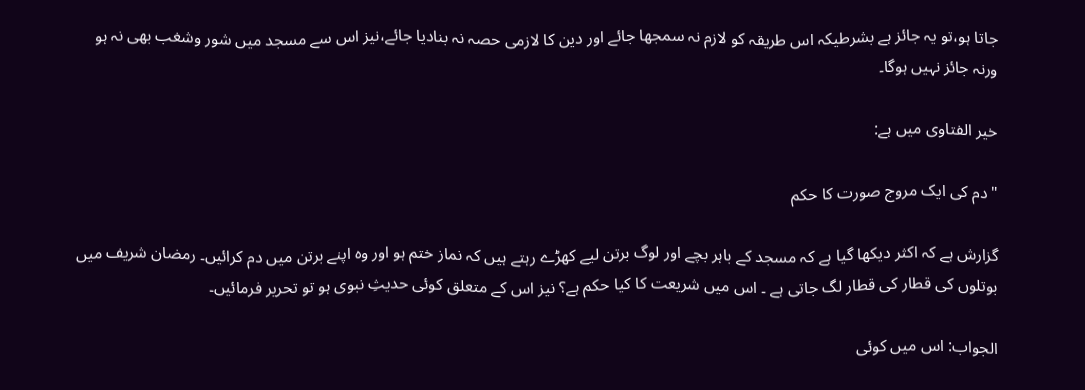جاتا ہو،تو یہ جائز ہے بشرطیکہ اس طریقہ کو لازم نہ سمجھا جائے اور دین کا لازمی حصہ نہ بنادیا جائے،نیز اس سے مسجد میں شور وشغب بھی نہ ہو ورنہ جائز نہیں ہوگا۔

خیر الفتاوی میں ہے:

"دم کی ایک مروج صورت کا حکم

گزارش ہے کہ اکثر دیکھا گیا ہے کہ مسجد کے باہر بچے اور لوگ برتن لیے کھڑے رہتے ہیں کہ نماز ختم ہو اور وہ اپنے برتن میں دم کرائیں۔ رمضان شریف میں بوتلوں کی قطار کی قطار لگ جاتی ہے ۔ اس میں شریعت کا کیا حکم ہے؟ نیز اس کے متعلق کوئی حدیثِ نبوی ہو تو تحریر فرمائیں۔

الجواب: اس میں کوئی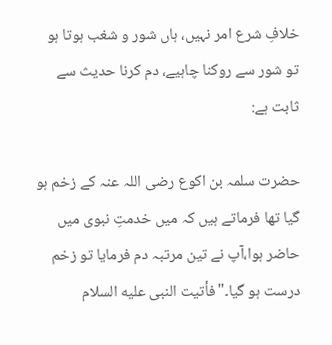خلافِ شرع امر نہیں، ہاں شور و شغب ہوتا ہو تو شور سے روکنا چاہیے، دم کرنا حدیث سے ثابت ہے:

حضرت سلمہ بن اکوع رضی اللہ عنہ کے زخم ہو گیا تھا فرماتے ہیں کہ میں خدمتِ نبوی میں حاضر ہوا،آپ نے تین مرتبہ دم فرمایا تو زخم درست ہو گیا۔"فأتيت النبى عليه السلام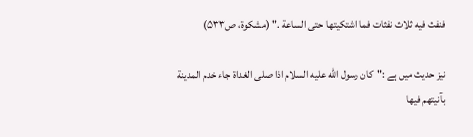فنفث فيه ثلاث نفثات فما اشتكيتها حتى الساعة ." (مشكوة، ص۵۳۳)

نیز حدیث میں ہے :"كان رسول الله عليه السلام اذا صلى الغداة جاء خدم المدينة بآنيتهم فيها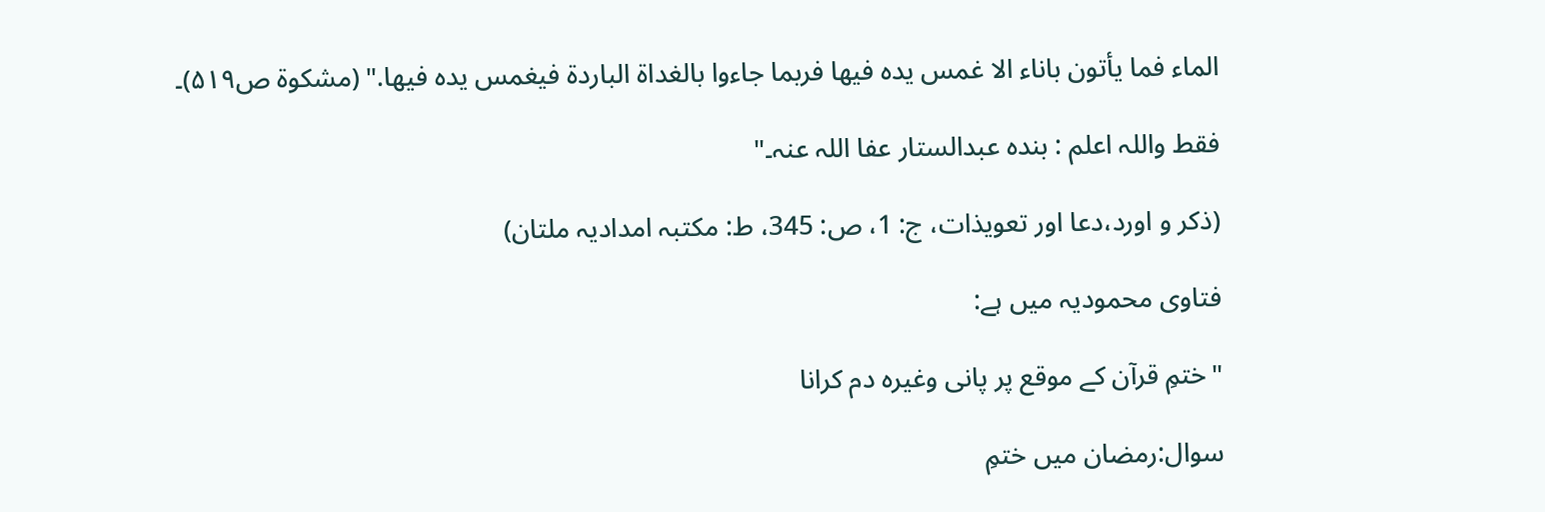الماء فما يأتون باناء الا غمس يده فيها فربما جاءوا بالغداة الباردة فيغمس يده فيها." (مشكوة ص۵۱۹)۔

فقط واللہ اعلم : بندہ عبدالستار عفا اللہ عنہ۔"

(ذکر و اورد،دعا اور تعویذات، ج: 1، ص: 345، ط: مکتبہ امدادیہ ملتان)

فتاوی محمودیہ میں ہے:

"ختمِ قرآن کے موقع پر پانی وغیرہ دم کرانا

سوال:رمضان میں ختمِ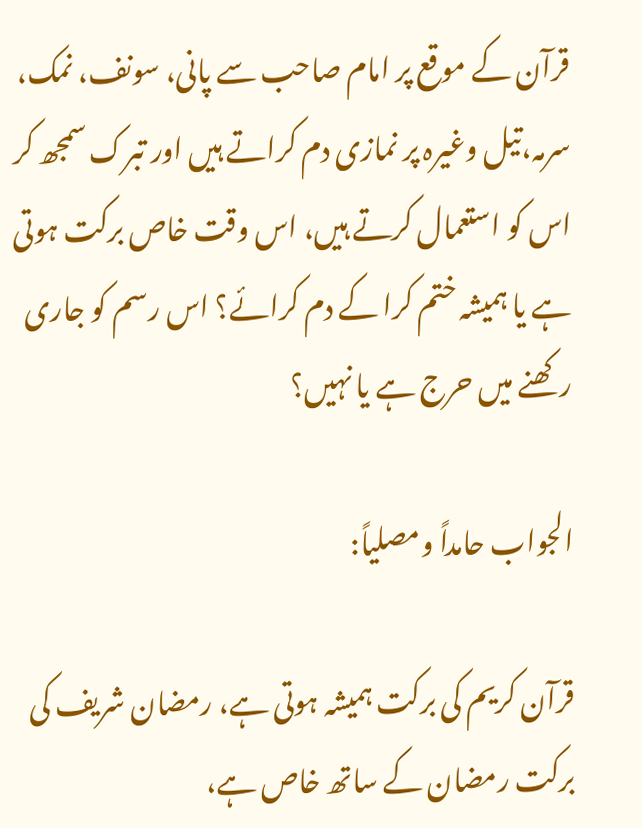قرآن کے موقع پر امام صاحب سے پانی، سونف، نمک، سرمہ،تیل وغیرہ پر نمازی دم کراتے ہیں اور تبرک سمجھ کر اس کو استعمال کرتے ہیں، اس وقت خاص برکت ہوتی ہے یا ہمیشہ ختم کرا کے دم کرائے؟ اس رسم کو جاری رکھنے میں حرج ہے یا نہیں؟

الجواب حامداً ومصلياً:

قرآن کریم کی برکت ہمیشہ ہوتی ہے، رمضان شریف کی برکت رمضان کے ساتھ خاص ہے،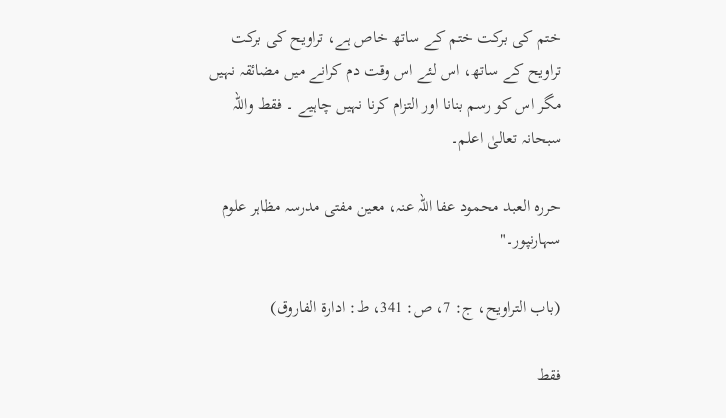ختم کی برکت ختم کے ساتھ خاص ہے، تراویح کی برکت تراویح کے ساتھ، اس لئے اس وقت دم کرانے میں مضائقہ نہیں مگر اس کو رسم بنانا اور التزام کرنا نہیں چاہیے ۔ فقط واللہ سبحانہ تعالیٰ اعلم۔

حررہ العبد محمود عفا اللہ عنہ، معین مفتی مدرسہ مظاہر علوم سہارنپور۔"

(باب التراویح، ج: 7، ص: 341، ط: ادارۃ الفاروق)

فقط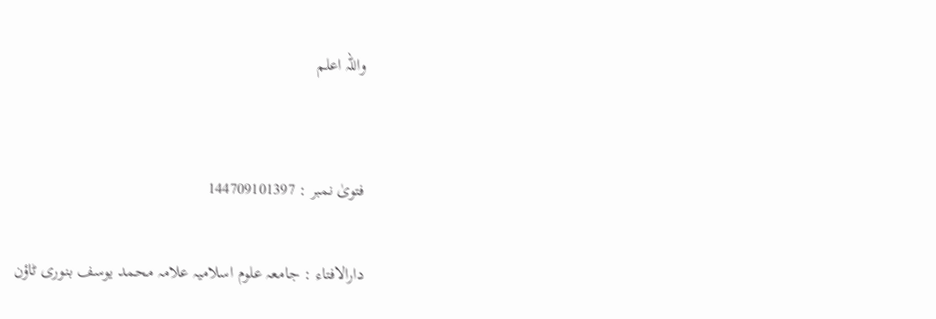واللہ اعلم


فتویٰ نمبر : 144709101397

دارالافتاء : جامعہ علوم اسلامیہ علامہ محمد یوسف بنوری ٹاؤن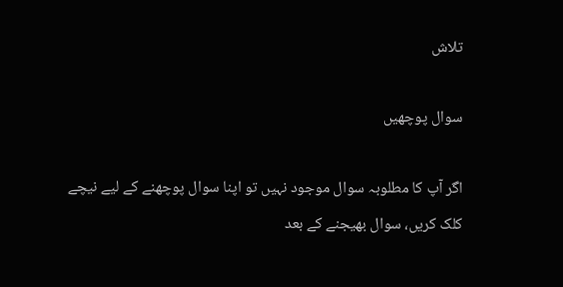تلاش

سوال پوچھیں

اگر آپ کا مطلوبہ سوال موجود نہیں تو اپنا سوال پوچھنے کے لیے نیچے کلک کریں، سوال بھیجنے کے بعد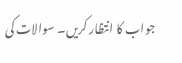جواب کا انتظار کریں۔ سوالات کی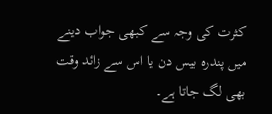کثرت کی وجہ سے کبھی جواب دینے میں پندرہ بیس دن یا اس سے زائد وقت بھی لگ جاتا ہے۔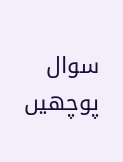سوال پوچھیں